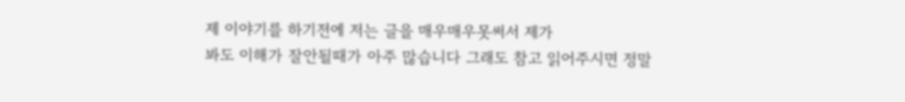제 이야기를 하기전에 저는 글을 매우매우못써서 제가
봐도 이해가 잘안될때가 아주 많습니다 그래도 참고 읽어주시면 정말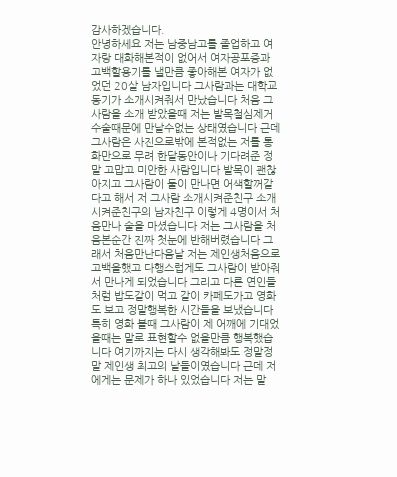감사하겠습니다.
안녕하세요 저는 남중남고를 졸업하고 여자랑 대화해본적이 없어서 여자공포증과 고백할용기를 낼만큼 좋아해본 여자가 없었던 20살 남자입니다 그사람과는 대학교동기가 소개시켜줘서 만났습니다 처음 그사람을 소개 받았을때 저는 발목철심제거 수술때문에 만날수없는 상태였습니다 근데 그사람은 사진으로밖에 본적없는 저를 통화만으로 무려 한달동안이나 기다려준 정말 고맙고 미안한 사람입니다 발목이 괜찮아지고 그사람이 둘이 만나면 어색할꺼같다고 해서 저 그사람 소개시켜준친구 소개시켜준친구의 남자친구 이렇게 4명이서 처음만나 술을 마셨습니다 저는 그사람을 처음본순간 진짜 첫눈에 반해버렸습니다 그래서 처음만난다음날 저는 제인생처음으로 고백을했고 다행스럽게도 그사람이 받아줘서 만나게 되었습니다 그리고 다른 연인들처럼 밥도같이 먹고 같이 카페도가고 영화도 보고 정말행복한 시간들을 보냈습니다 특히 영화 볼때 그사람이 제 어깨에 기대었을때는 말로 표현할수 없을만큼 행복했습니다 여기까지는 다시 생각해봐도 정말정말 제인생 최고의 날들이였습니다 근데 저에게는 문제가 하나 있었습니다 저는 말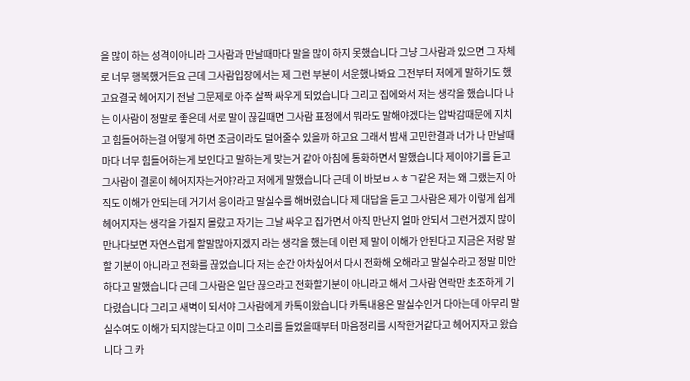을 많이 하는 성격이아니라 그사람과 만날때마다 말을 많이 하지 못했습니다 그냥 그사람과 있으면 그 자체로 너무 행복했거든요 근데 그사람입장에서는 제 그런 부분이 서운했나봐요 그전부터 저에게 말하기도 했고요결국 헤어지기 전날 그문제로 아주 살짝 싸우게 되었습니다 그리고 집에와서 저는 생각을 했습니다 나는 이사람이 정말로 좋은데 서로 말이 끊길때면 그사람 표정에서 뭐라도 말해야겠다는 압박감때문에 지치고 힘들어하는걸 어떻게 하면 조금이라도 덜어줄수 있을까 하고요 그래서 밤새 고민한결과 너가 나 만날때마다 너무 힘들어하는게 보인다고 말하는게 맞는거 같아 아침에 통화하면서 말했습니다 제이야기를 듣고 그사람이 결론이 헤어지자는거야?라고 저에게 말했습니다 근데 이 바보ㅂㅅㅎㄱ같은 저는 왜 그랬는지 아직도 이해가 안되는데 거기서 응이라고 말실수를 해버렸습니다 제 대답을 듣고 그사람은 제가 이렇게 쉽게 헤어지자는 생각을 가질지 몰랐고 자기는 그날 싸우고 집가면서 아직 만난지 얼마 안되서 그런거겠지 많이만나다보면 자연스럽게 할말많아지겠지 라는 생각을 했는데 이런 제 말이 이해가 안된다고 지금은 저랑 말할 기분이 아니라고 전화를 끊었습니다 저는 순간 아차싶어서 다시 전화해 오해라고 말실수라고 정말 미안하다고 말했습니다 근데 그사람은 일단 끊으라고 전화할기분이 아니라고 해서 그사람 연락만 초조하게 기다렸습니다 그리고 새벽이 되서야 그사람에게 카톡이왔습니다 카톡내용은 말실수인거 다아는데 아무리 말실수여도 이해가 되지않는다고 이미 그소리를 들었을때부터 마음정리를 시작한거같다고 헤어지자고 왔습니다 그 카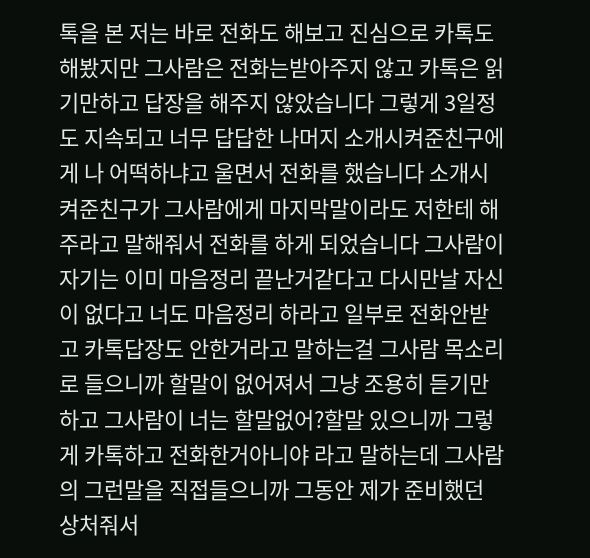톡을 본 저는 바로 전화도 해보고 진심으로 카톡도 해봤지만 그사람은 전화는받아주지 않고 카톡은 읽기만하고 답장을 해주지 않았습니다 그렇게 3일정도 지속되고 너무 답답한 나머지 소개시켜준친구에게 나 어떡하냐고 울면서 전화를 했습니다 소개시켜준친구가 그사람에게 마지막말이라도 저한테 해주라고 말해줘서 전화를 하게 되었습니다 그사람이 자기는 이미 마음정리 끝난거같다고 다시만날 자신이 없다고 너도 마음정리 하라고 일부로 전화안받고 카톡답장도 안한거라고 말하는걸 그사람 목소리로 들으니까 할말이 없어져서 그냥 조용히 듣기만하고 그사람이 너는 할말없어?할말 있으니까 그렇게 카톡하고 전화한거아니야 라고 말하는데 그사람의 그런말을 직접들으니까 그동안 제가 준비했던 상처줘서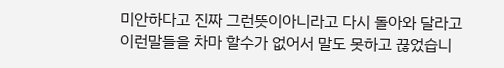미안하다고 진짜 그런뜻이아니라고 다시 돌아와 달라고 이런말들을 차마 할수가 없어서 말도 못하고 끊었습니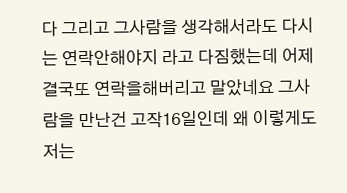다 그리고 그사람을 생각해서라도 다시는 연락안해야지 라고 다짐했는데 어제 결국또 연락을해버리고 말았네요 그사람을 만난건 고작16일인데 왜 이렇게도 저는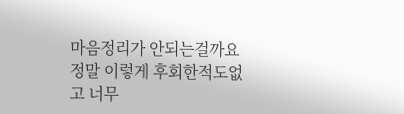마음정리가 안되는걸까요 정말 이렇게 후회한적도없고 너무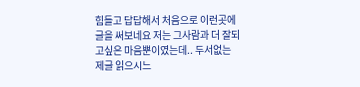힘들고 답답해서 처음으로 이런곳에 글을 써보네요 저는 그사람과 더 잘되고싶은 마음뿐이였는데.. 두서없는 제글 읽으시느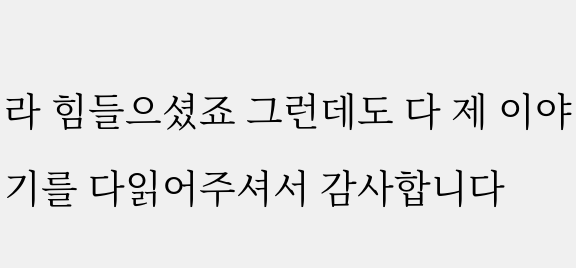라 힘들으셨죠 그런데도 다 제 이야기를 다읽어주셔서 감사합니다